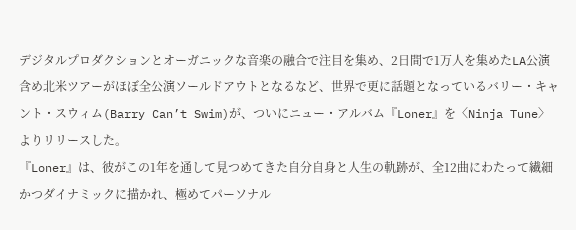デジタルプロダクションとオーガニックな音楽の融合で注目を集め、2日間で1万人を集めたLA公演含め北米ツアーがほぼ全公演ソールドアウトとなるなど、世界で更に話題となっているバリー・キャント・スウィム(Barry Can’t Swim)が、ついにニュー・アルバム『Loner』を〈Ninja Tune〉よりリリースした。
『Loner』は、彼がこの1年を通して見つめてきた自分自身と人生の軌跡が、全12曲にわたって繊細かつダイナミックに描かれ、極めてパーソナル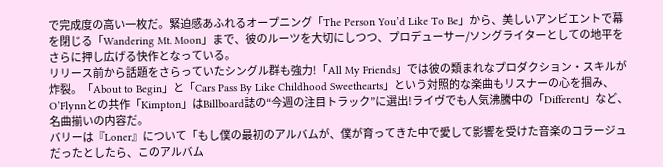で完成度の高い一枚だ。緊迫感あふれるオープニング「The Person You’d Like To Be」から、美しいアンビエントで幕を閉じる「Wandering Mt. Moon」まで、彼のルーツを大切にしつつ、プロデューサー/ソングライターとしての地平をさらに押し広げる快作となっている。
リリース前から話題をさらっていたシングル群も強力!「All My Friends」では彼の類まれなプロダクション・スキルが炸裂。「About to Begin」と「Cars Pass By Like Childhood Sweethearts」という対照的な楽曲もリスナーの心を掴み、O’Flynnとの共作「Kimpton」はBillboard誌の“今週の注目トラック”に選出!ライヴでも人気沸騰中の「Different」など、名曲揃いの内容だ。
バリーは『Loner』について「もし僕の最初のアルバムが、僕が育ってきた中で愛して影響を受けた音楽のコラージュだったとしたら、このアルバム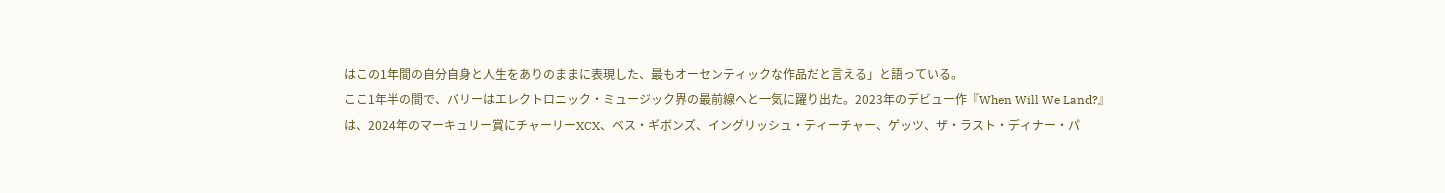はこの1年間の自分自身と人生をありのままに表現した、最もオーセンティックな作品だと言える」と語っている。
ここ1年半の間で、バリーはエレクトロニック・ミュージック界の最前線へと一気に躍り出た。2023年のデビュー作『When Will We Land?』は、2024年のマーキュリー賞にチャーリーXCX、ベス・ギボンズ、イングリッシュ・ティーチャー、ゲッツ、ザ・ラスト・ディナー・パ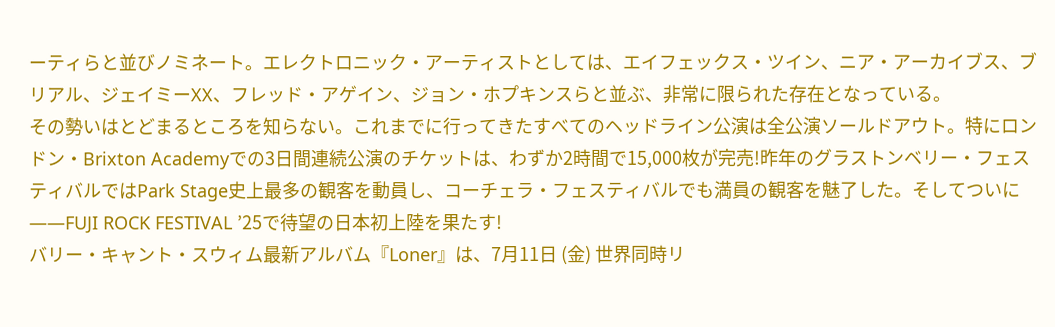ーティらと並びノミネート。エレクトロニック・アーティストとしては、エイフェックス・ツイン、ニア・アーカイブス、ブリアル、ジェイミーXX、フレッド・アゲイン、ジョン・ホプキンスらと並ぶ、非常に限られた存在となっている。
その勢いはとどまるところを知らない。これまでに行ってきたすべてのヘッドライン公演は全公演ソールドアウト。特にロンドン・Brixton Academyでの3日間連続公演のチケットは、わずか2時間で15,000枚が完売!昨年のグラストンベリー・フェスティバルではPark Stage史上最多の観客を動員し、コーチェラ・フェスティバルでも満員の観客を魅了した。そしてついに——FUJI ROCK FESTIVAL ’25で待望の日本初上陸を果たす!
バリー・キャント・スウィム最新アルバム『Loner』は、7月11日 (金) 世界同時リ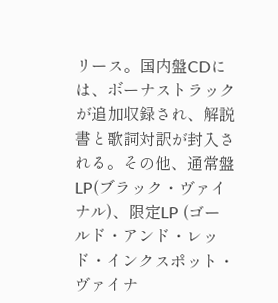リース。国内盤CDには、ボーナストラックが追加収録され、解説書と歌詞対訳が封入される。その他、通常盤LP(ブラック・ヴァイナル)、限定LP (ゴールド・アンド・レッド・インクスポット・ヴァイナ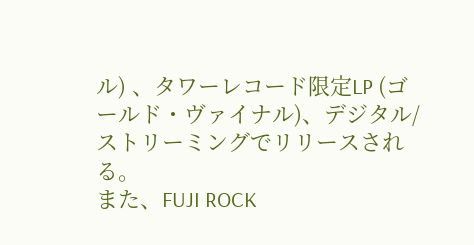ル) 、タワーレコード限定LP (ゴールド・ヴァイナル)、デジタル/ストリーミングでリリースされる。
また、FUJI ROCK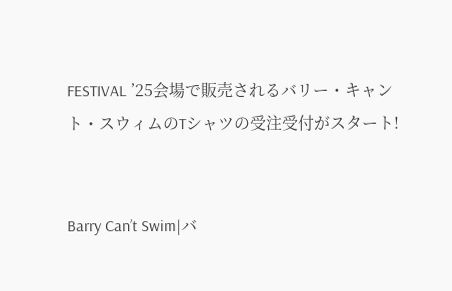FESTIVAL ’25会場で販売されるバリー・キャント・スウィムのTシャツの受注受付がスタート!


Barry Can’t Swim|バ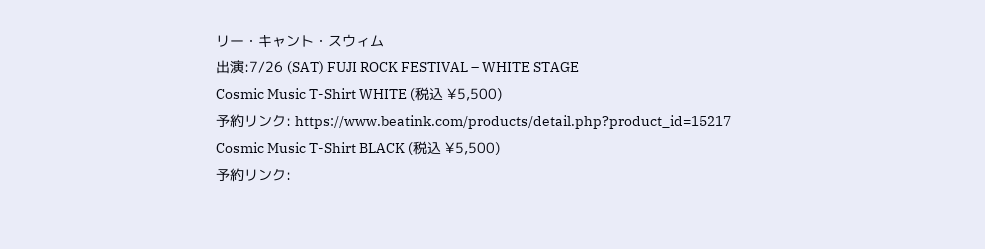リー・キャント・スウィム
出演:7/26 (SAT) FUJI ROCK FESTIVAL – WHITE STAGE
Cosmic Music T-Shirt WHITE (税込 ¥5,500)
予約リンク: https://www.beatink.com/products/detail.php?product_id=15217
Cosmic Music T-Shirt BLACK (税込 ¥5,500)
予約リンク: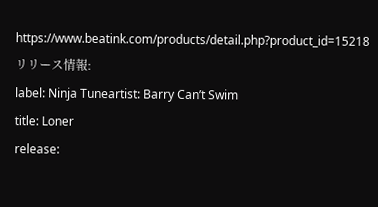https://www.beatink.com/products/detail.php?product_id=15218
リリース情報:
label: Ninja Tuneartist: Barry Can’t Swim
title: Loner
release: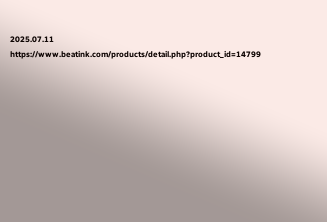2025.07.11
https://www.beatink.com/products/detail.php?product_id=14799